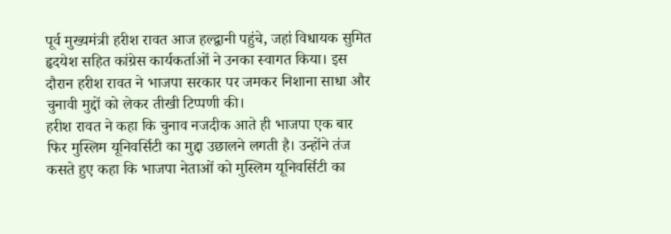पूर्व मुख्यमंत्री हरीश रावत आज हल्द्वानी पहुंचे, जहां विधायक सुमित हृदयेश सहित कांग्रेस कार्यकर्ताओं ने उनका स्वागत किया। इस दौरान हरीश रावत ने भाजपा सरकार पर जमकर निशाना साधा और चुनावी मुद्दों को लेकर तीखी टिप्पणी की।
हरीश रावत ने कहा कि चुनाव नजदीक आते ही भाजपा एक बार फिर मुस्लिम यूनिवर्सिटी का मुद्दा उछालने लगती है। उन्होंने तंज कसते हुए कहा कि भाजपा नेताओं को मुस्लिम यूनिवर्सिटी का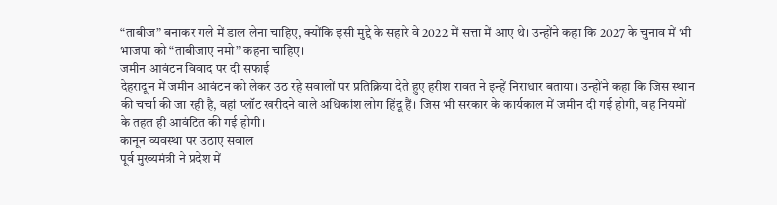“ताबीज” बनाकर गले में डाल लेना चाहिए, क्योंकि इसी मुद्दे के सहारे वे 2022 में सत्ता में आए थे। उन्होंने कहा कि 2027 के चुनाव में भी भाजपा को “ताबीजाए नमो” कहना चाहिए।
जमीन आवंटन विवाद पर दी सफाई
देहरादून में जमीन आवंटन को लेकर उठ रहे सवालों पर प्रतिक्रिया देते हुए हरीश रावत ने इन्हें निराधार बताया। उन्होंने कहा कि जिस स्थान की चर्चा की जा रही है, वहां प्लॉट खरीदने वाले अधिकांश लोग हिंदू हैं। जिस भी सरकार के कार्यकाल में जमीन दी गई होगी, वह नियमों के तहत ही आवंटित की गई होगी।
कानून व्यवस्था पर उठाए सवाल
पूर्व मुख्यमंत्री ने प्रदेश में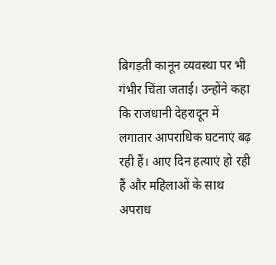बिगड़ती कानून व्यवस्था पर भी गंभीर चिंता जताई। उन्होंने कहा कि राजधानी देहरादून में लगातार आपराधिक घटनाएं बढ़ रही हैं। आए दिन हत्याएं हो रही हैं और महिलाओं के साथ अपराध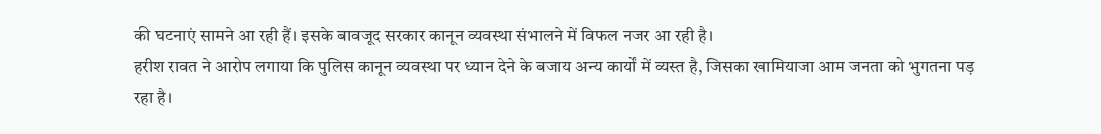की घटनाएं सामने आ रही हैं। इसके बावजूद सरकार कानून व्यवस्था संभालने में विफल नजर आ रही है।
हरीश रावत ने आरोप लगाया कि पुलिस कानून व्यवस्था पर ध्यान देने के बजाय अन्य कार्यों में व्यस्त है, जिसका खामियाजा आम जनता को भुगतना पड़ रहा है।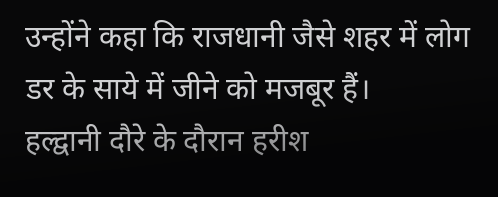उन्होंने कहा कि राजधानी जैसे शहर में लोग डर के साये में जीने को मजबूर हैं।
हल्द्वानी दौरे के दौरान हरीश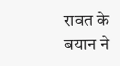रावत के बयान ने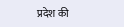प्रदेश की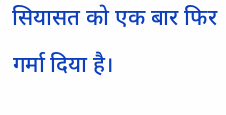सियासत को एक बार फिर गर्मा दिया है।